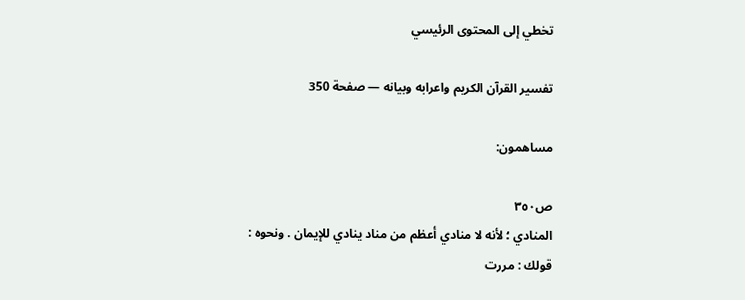تخطي إلى المحتوى الرئيسي

تفسير القرآن الكريم واعرابه وبيانه — صفحة 350

مساهمون:

ص٣٥٠
المنادي ؛ لأنه لا منادي أعظم من مناد ينادي للإيمان . ونحوه : قولك : مررت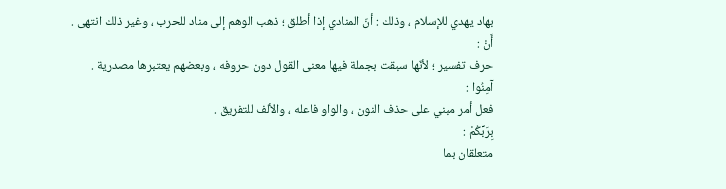بهاد يهدي للإسلام ، وذلك : أنّ المنادي إذا أطلق ؛ ذهب الوهم إلى مناد للحرب ، وغير ذلك انتهى .
أَنْ :
حرف تفسير ؛ لأنّها سبقت بجملة فيها معنى القول دون حروفه ، وبعضهم يعتبرها مصدرية .
آمِنُوا :
فعل أمر مبني على حذف النون ، والواو فاعله ، والألف للتفريق .
بِرَبِّكُمْ :
متعلقان بما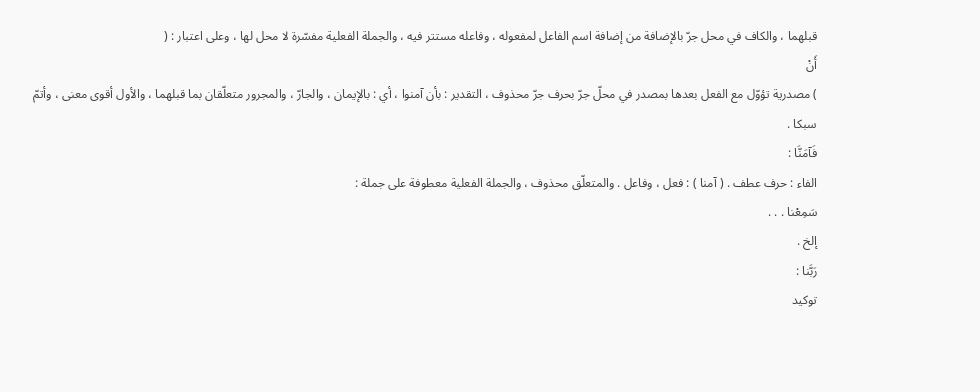قبلهما ، والكاف في محل جرّ بالإضافة من إضافة اسم الفاعل لمفعوله ، وفاعله مستتر فيه ، والجملة الفعلية مفسّرة لا محل لها ، وعلى اعتبار : (
أَنْ
) مصدرية تؤوّل مع الفعل بعدها بمصدر في محلّ جرّ بحرف جرّ محذوف ، التقدير : بأن آمنوا ، أي : بالإيمان ، والجارّ ، والمجرور متعلّقان بما قبلهما ، والأول أقوى معنى ، وأتمّ سبكا .
فَآمَنَّا :
الفاء : حرف عطف . ( آمنا ) : فعل ، وفاعل . والمتعلّق محذوف ، والجملة الفعلية معطوفة على جملة :
سَمِعْنا . . .
إلخ .
رَبَّنا :
توكيد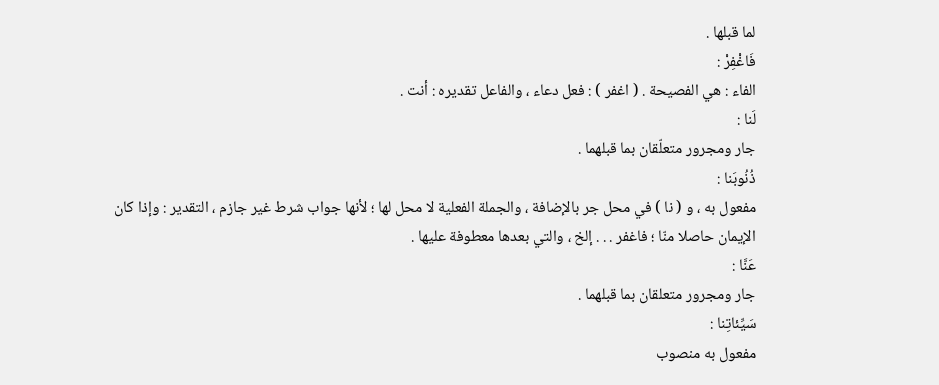لما قبلها .
فَاغْفِرْ :
الفاء : هي الفصيحة . ( اغفر ) : فعل دعاء ، والفاعل تقديره : أنت .
لَنا :
جار ومجرور متعلّقان بما قبلهما .
ذُنُوبَنا :
مفعول به ، و ( نا ) في محل جر بالإضافة ، والجملة الفعلية لا محل لها ؛ لأنها جواب شرط غير جازم ، التقدير : وإذا كان الإيمان حاصلا منّا ؛ فاغفر . . . إلخ ، والتي بعدها معطوفة عليها .
عَنَّا :
جار ومجرور متعلقان بما قبلهما .
سَيِّئاتِنا :
مفعول به منصوب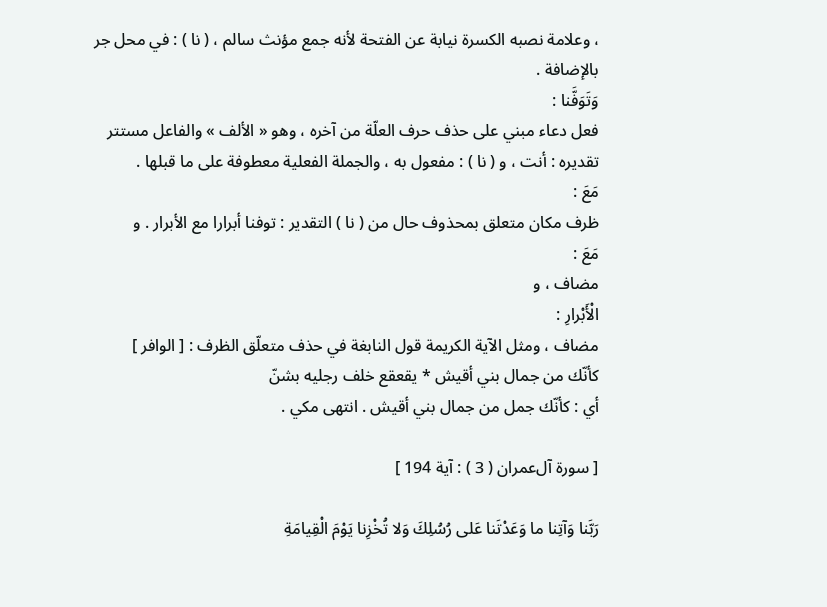، وعلامة نصبه الكسرة نيابة عن الفتحة لأنه جمع مؤنث سالم ، ( نا ) : في محل جر بالإضافة .
وَتَوَفَّنا :
فعل دعاء مبني على حذف حرف العلّة من آخره ، وهو « الألف » والفاعل مستتر تقديره : أنت ، و ( نا ) : مفعول به ، والجملة الفعلية معطوفة على ما قبلها .
مَعَ :
ظرف مكان متعلق بمحذوف حال من ( نا ) التقدير : توفنا أبرارا مع الأبرار . و
مَعَ :
مضاف ، و
الْأَبْرارِ :
مضاف ، ومثل الآية الكريمة قول النابغة في حذف متعلّق الظرف : [ الوافر ]
كأنّك من جمال بني أقيش * يقعقع خلف رجليه بشنّ
أي : كأنّك جمل من جمال بني أقيش . انتهى مكي .

[ سورة آل‌عمران ( 3 ) : آية 194 ]

رَبَّنا وَآتِنا ما وَعَدْتَنا عَلى رُسُلِكَ وَلا تُخْزِنا يَوْمَ الْقِيامَةِ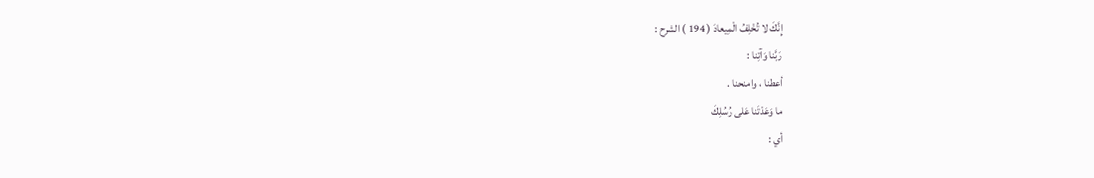إِنَّكَ لا تُخْلِفُ الْمِيعادَ ( 194 ) الشرح :
رَبَّنا وَآتِنا :
أعطنا ، وامنحنا .
ما وَعَدْتَنا عَلى رُسُلِكَ
أي :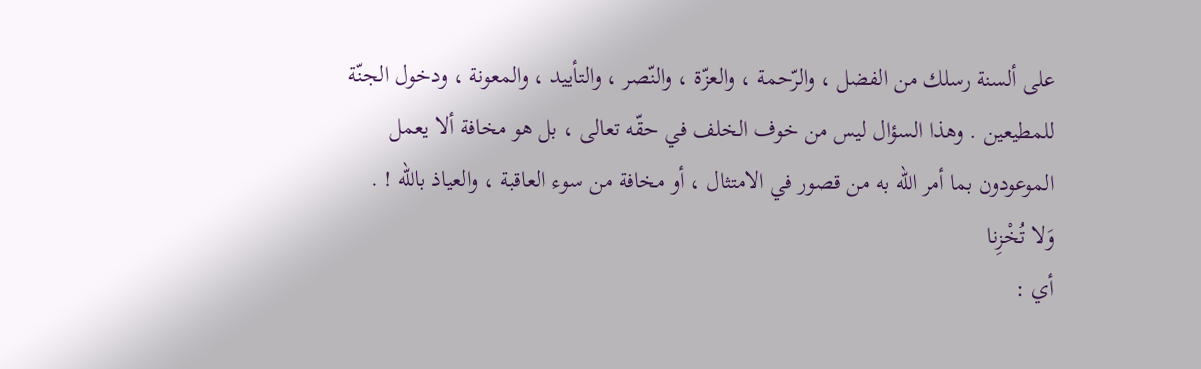على ألسنة رسلك من الفضل ، والرّحمة ، والعزّة ، والنّصر ، والتأييد ، والمعونة ، ودخول الجنّة للمطيعين . وهذا السؤال ليس من خوف الخلف في حقّه تعالى ، بل هو مخافة ألا يعمل الموعودون بما أمر اللّه به من قصور في الامتثال ، أو مخافة من سوء العاقبة ، والعياذ باللّه ! .
وَلا تُخْزِنا
أي :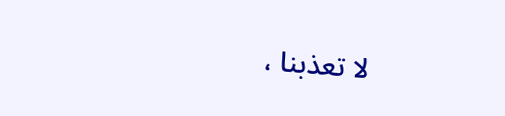لا تعذبنا ،